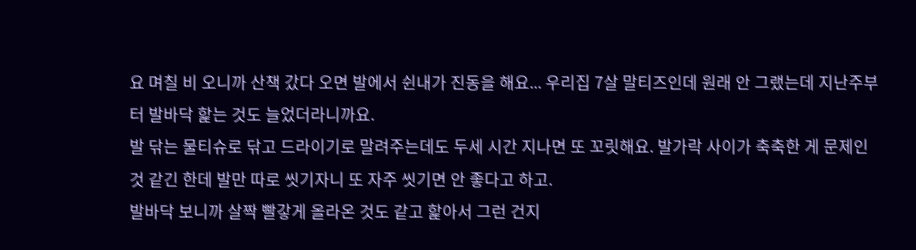요 며칠 비 오니까 산책 갔다 오면 발에서 쉰내가 진동을 해요... 우리집 7살 말티즈인데 원래 안 그랬는데 지난주부터 발바닥 핥는 것도 늘었더라니까요.
발 닦는 물티슈로 닦고 드라이기로 말려주는데도 두세 시간 지나면 또 꼬릿해요. 발가락 사이가 축축한 게 문제인 것 같긴 한데 발만 따로 씻기자니 또 자주 씻기면 안 좋다고 하고.
발바닥 보니까 살짝 빨갛게 올라온 것도 같고 핥아서 그런 건지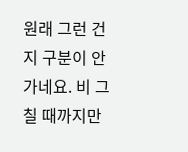원래 그런 건지 구분이 안 가네요. 비 그칠 때까지만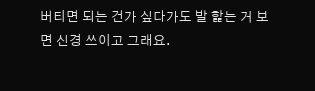버티면 되는 건가 싶다가도 발 핥는 거 보면 신경 쓰이고 그래요.